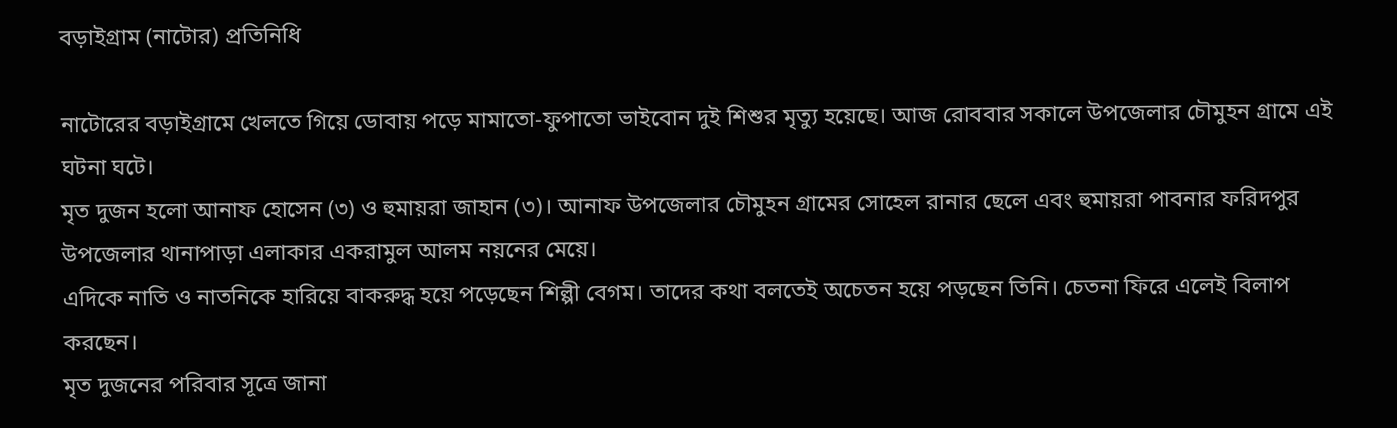বড়াইগ্রাম (নাটোর) প্রতিনিধি

নাটোরের বড়াইগ্রামে খেলতে গিয়ে ডোবায় পড়ে মামাতো-ফুপাতো ভাইবোন দুই শিশুর মৃত্যু হয়েছে। আজ রোববার সকালে উপজেলার চৌমুহন গ্রামে এই ঘটনা ঘটে।
মৃত দুজন হলো আনাফ হোসেন (৩) ও হুমায়রা জাহান (৩)। আনাফ উপজেলার চৌমুহন গ্রামের সোহেল রানার ছেলে এবং হুমায়রা পাবনার ফরিদপুর উপজেলার থানাপাড়া এলাকার একরামুল আলম নয়নের মেয়ে।
এদিকে নাতি ও নাতনিকে হারিয়ে বাকরুদ্ধ হয়ে পড়েছেন শিল্পী বেগম। তাদের কথা বলতেই অচেতন হয়ে পড়ছেন তিনি। চেতনা ফিরে এলেই বিলাপ করছেন।
মৃত দুজনের পরিবার সূত্রে জানা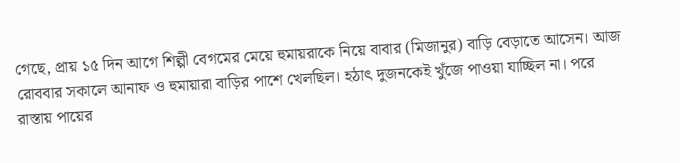গেছে, প্রায় ১৫ দিন আগে শিল্পী বেগমের মেয়ে হুমায়রাকে নিয়ে বাবার (মিজানুর) বাড়ি বেড়াতে আসেন। আজ রোববার সকালে আনাফ ও হুমায়ারা বাড়ির পাশে খেলছিল। হঠাৎ দুজনকেই খুঁজে পাওয়া যাচ্ছিল না। পরে রাস্তায় পায়ের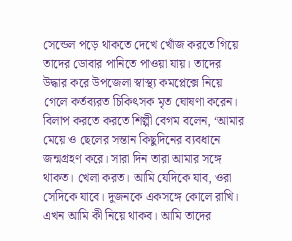সেন্ডেল পড়ে থাকতে দেখে খোঁজ করতে গিয়ে তাদের ডোবার পানিতে পাওয়া যায়। তাদের উদ্ধার করে উপজেলা স্বাস্থ্য কমপ্লেক্সে নিয়ে গেলে কর্তব্যরত চিকিৎসক মৃত ঘোষণা করেন।
বিলাপ করতে করতে শিল্পী বেগম বলেন, ‘আমার মেয়ে ও ছেলের সন্তান কিছুদিনের ব্যবধানে জন্মগ্রহণ করে। সারা দিন তারা আমার সঙ্গে থাকত। খেলা করত। আমি যেদিকে যাব, ওরা সেদিকে যাবে। দুজনকে একসঙ্গে কোলে রাখি। এখন আমি কী নিয়ে থাকব। আমি তাদের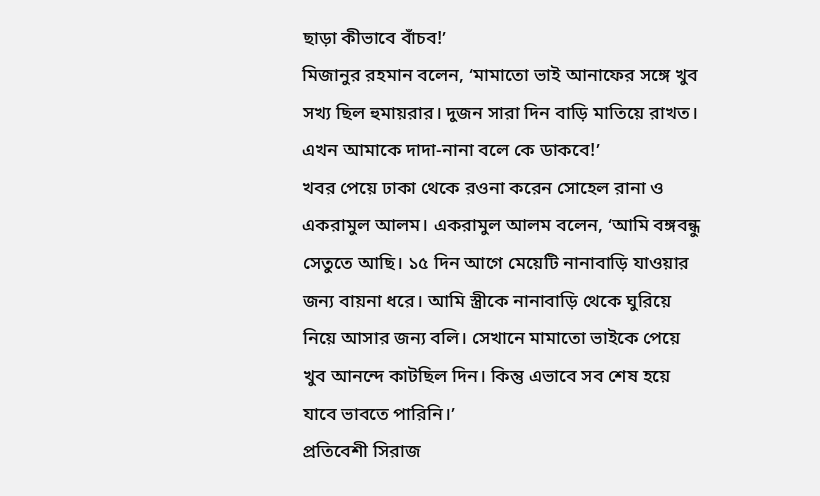ছাড়া কীভাবে বাঁচব!’
মিজানুর রহমান বলেন, ‘মামাতো ভাই আনাফের সঙ্গে খুব সখ্য ছিল হুমায়রার। দুজন সারা দিন বাড়ি মাতিয়ে রাখত। এখন আমাকে দাদা-নানা বলে কে ডাকবে!’
খবর পেয়ে ঢাকা থেকে রওনা করেন সোহেল রানা ও একরামুল আলম। একরামুল আলম বলেন, ‘আমি বঙ্গবন্ধু সেতুতে আছি। ১৫ দিন আগে মেয়েটি নানাবাড়ি যাওয়ার জন্য বায়না ধরে। আমি স্ত্রীকে নানাবাড়ি থেকে ঘুরিয়ে নিয়ে আসার জন্য বলি। সেখানে মামাতো ভাইকে পেয়ে খুব আনন্দে কাটছিল দিন। কিন্তু এভাবে সব শেষ হয়ে যাবে ভাবতে পারিনি।’
প্রতিবেশী সিরাজ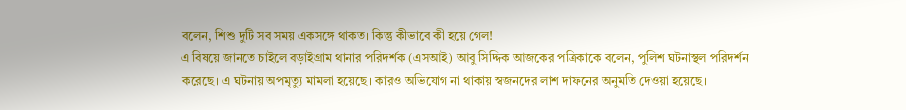বলেন, শিশু দুটি সব সময় একসঙ্গে থাকত। কিন্তু কীভাবে কী হয়ে গেল!
এ বিষয়ে জানতে চাইলে বড়াইগ্রাম থানার পরিদর্শক (এসআই) আবু সিদ্দিক আজকের পত্রিকাকে বলেন, পুলিশ ঘটনাস্থল পরিদর্শন করেছে। এ ঘটনায় অপমৃত্যু মামলা হয়েছে। কারও অভিযোগ না থাকায় স্বজনদের লাশ দাফনের অনুমতি দেওয়া হয়েছে।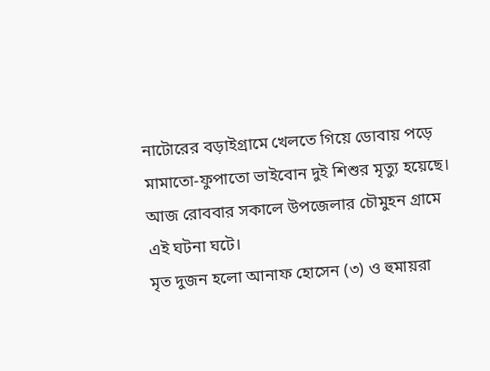নাটোরের বড়াইগ্রামে খেলতে গিয়ে ডোবায় পড়ে মামাতো-ফুপাতো ভাইবোন দুই শিশুর মৃত্যু হয়েছে। আজ রোববার সকালে উপজেলার চৌমুহন গ্রামে এই ঘটনা ঘটে।
মৃত দুজন হলো আনাফ হোসেন (৩) ও হুমায়রা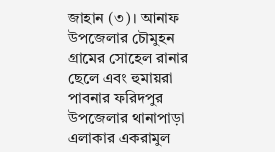জাহান (৩)। আনাফ উপজেলার চৌমুহন গ্রামের সোহেল রানার ছেলে এবং হুমায়রা পাবনার ফরিদপুর উপজেলার থানাপাড়া এলাকার একরামুল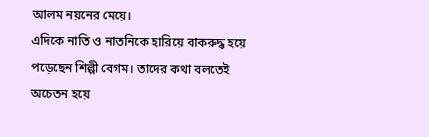আলম নয়নের মেয়ে।
এদিকে নাতি ও নাতনিকে হারিয়ে বাকরুদ্ধ হয়ে পড়েছেন শিল্পী বেগম। তাদের কথা বলতেই অচেতন হয়ে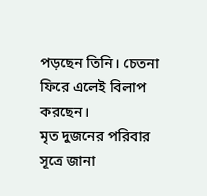পড়ছেন তিনি। চেতনা ফিরে এলেই বিলাপ করছেন।
মৃত দুজনের পরিবার সূত্রে জানা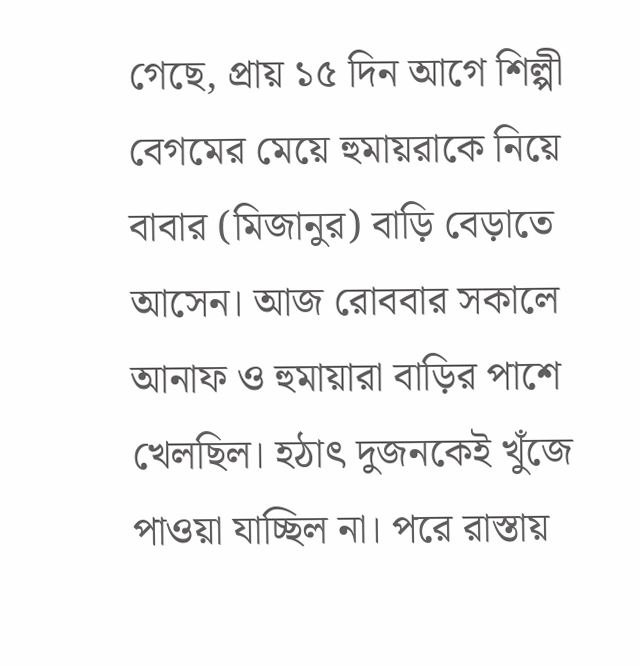গেছে, প্রায় ১৫ দিন আগে শিল্পী বেগমের মেয়ে হুমায়রাকে নিয়ে বাবার (মিজানুর) বাড়ি বেড়াতে আসেন। আজ রোববার সকালে আনাফ ও হুমায়ারা বাড়ির পাশে খেলছিল। হঠাৎ দুজনকেই খুঁজে পাওয়া যাচ্ছিল না। পরে রাস্তায়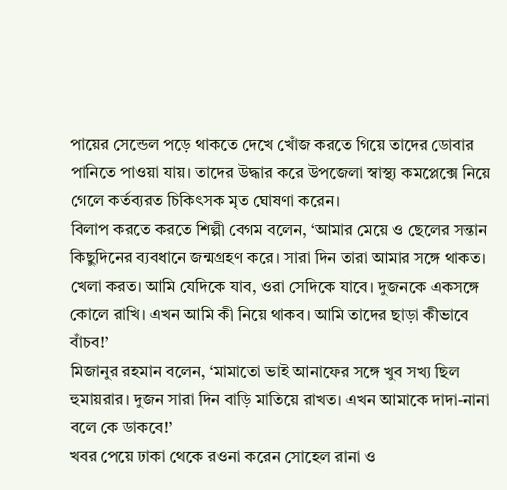পায়ের সেন্ডেল পড়ে থাকতে দেখে খোঁজ করতে গিয়ে তাদের ডোবার পানিতে পাওয়া যায়। তাদের উদ্ধার করে উপজেলা স্বাস্থ্য কমপ্লেক্সে নিয়ে গেলে কর্তব্যরত চিকিৎসক মৃত ঘোষণা করেন।
বিলাপ করতে করতে শিল্পী বেগম বলেন, ‘আমার মেয়ে ও ছেলের সন্তান কিছুদিনের ব্যবধানে জন্মগ্রহণ করে। সারা দিন তারা আমার সঙ্গে থাকত। খেলা করত। আমি যেদিকে যাব, ওরা সেদিকে যাবে। দুজনকে একসঙ্গে কোলে রাখি। এখন আমি কী নিয়ে থাকব। আমি তাদের ছাড়া কীভাবে বাঁচব!’
মিজানুর রহমান বলেন, ‘মামাতো ভাই আনাফের সঙ্গে খুব সখ্য ছিল হুমায়রার। দুজন সারা দিন বাড়ি মাতিয়ে রাখত। এখন আমাকে দাদা-নানা বলে কে ডাকবে!’
খবর পেয়ে ঢাকা থেকে রওনা করেন সোহেল রানা ও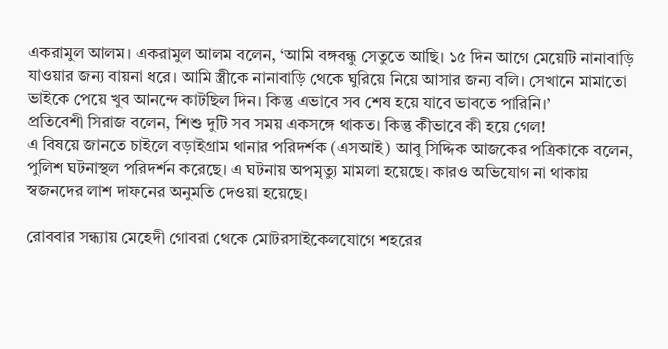একরামুল আলম। একরামুল আলম বলেন, ‘আমি বঙ্গবন্ধু সেতুতে আছি। ১৫ দিন আগে মেয়েটি নানাবাড়ি যাওয়ার জন্য বায়না ধরে। আমি স্ত্রীকে নানাবাড়ি থেকে ঘুরিয়ে নিয়ে আসার জন্য বলি। সেখানে মামাতো ভাইকে পেয়ে খুব আনন্দে কাটছিল দিন। কিন্তু এভাবে সব শেষ হয়ে যাবে ভাবতে পারিনি।’
প্রতিবেশী সিরাজ বলেন, শিশু দুটি সব সময় একসঙ্গে থাকত। কিন্তু কীভাবে কী হয়ে গেল!
এ বিষয়ে জানতে চাইলে বড়াইগ্রাম থানার পরিদর্শক (এসআই) আবু সিদ্দিক আজকের পত্রিকাকে বলেন, পুলিশ ঘটনাস্থল পরিদর্শন করেছে। এ ঘটনায় অপমৃত্যু মামলা হয়েছে। কারও অভিযোগ না থাকায় স্বজনদের লাশ দাফনের অনুমতি দেওয়া হয়েছে।

রোববার সন্ধ্যায় মেহেদী গোবরা থেকে মোটরসাইকেলযোগে শহরের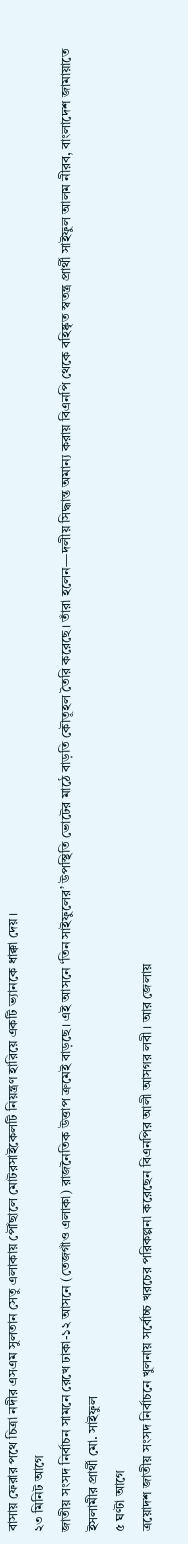বাসায় ফেরার পথে চিত্রা নদীর এসএম সুলতান সেতু এলাকায় পৌঁছালে মোটরসাইকেলটি নিয়ন্ত্রণ হারিয়ে একটি ভ্যানকে ধাক্কা দেয়।
২৩ মিনিট আগে
জাতীয় সংসদ নির্বাচন সামনে রেখে ঢাকা-১২ আসনে (তেজগাঁও এলাকা) রাজনৈতিক উত্তাপ ক্রমেই বাড়ছে। এই আসনে ‘তিন সাইফুলের’ উপস্থিতি ভোটের মাঠে বাড়তি কৌতূহল তৈরি করেছে। তাঁরা হলেন—দলীয় সিদ্ধান্ত অমান্য করায় বিএনপি থেকে বহিষ্কৃত স্বতন্ত্র প্রার্থী সাইফুল আলম নীরব, বাংলাদেশ জামায়াতে ইসলামীর প্রার্থী মো. সাইফুল
৫ ঘণ্টা আগে
ত্রয়োদশ জাতীয় সংসদ নির্বাচনে খুলনায় সর্বোচ্চ খরচের পরিকল্পনা করেছেন বিএনপির আলী আসগর লবী। আর জেলায়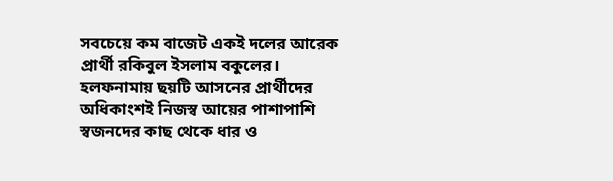সবচেয়ে কম বাজেট একই দলের আরেক প্রার্থী রকিবুল ইসলাম বকুলের। হলফনামায় ছয়টি আসনের প্রার্থীদের অধিকাংশই নিজস্ব আয়ের পাশাপাশি স্বজনদের কাছ থেকে ধার ও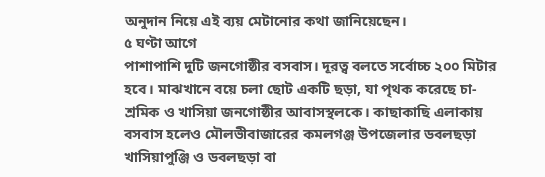অনুদান নিয়ে এই ব্যয় মেটানোর কথা জানিয়েছেন।
৫ ঘণ্টা আগে
পাশাপাশি দুটি জনগোষ্ঠীর বসবাস। দূরত্ব বলতে সর্বোচ্চ ২০০ মিটার হবে। মাঝখানে বয়ে চলা ছোট একটি ছড়া, যা পৃথক করেছে চা-শ্রমিক ও খাসিয়া জনগোষ্ঠীর আবাসস্থলকে। কাছাকাছি এলাকায় বসবাস হলেও মৌলভীবাজারের কমলগঞ্জ উপজেলার ডবলছড়া খাসিয়াপুঞ্জি ও ডবলছড়া বা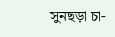সুনছড়া চা-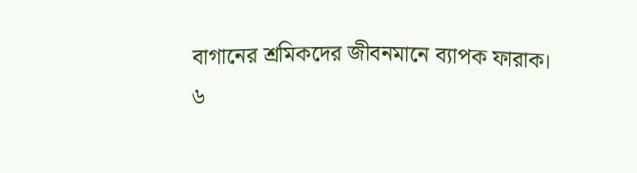বাগানের শ্রমিকদের জীবনমানে ব্যাপক ফারাক।
৬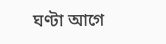ঘণ্টা আগে